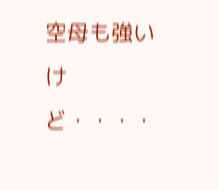空母も強いけど・・・・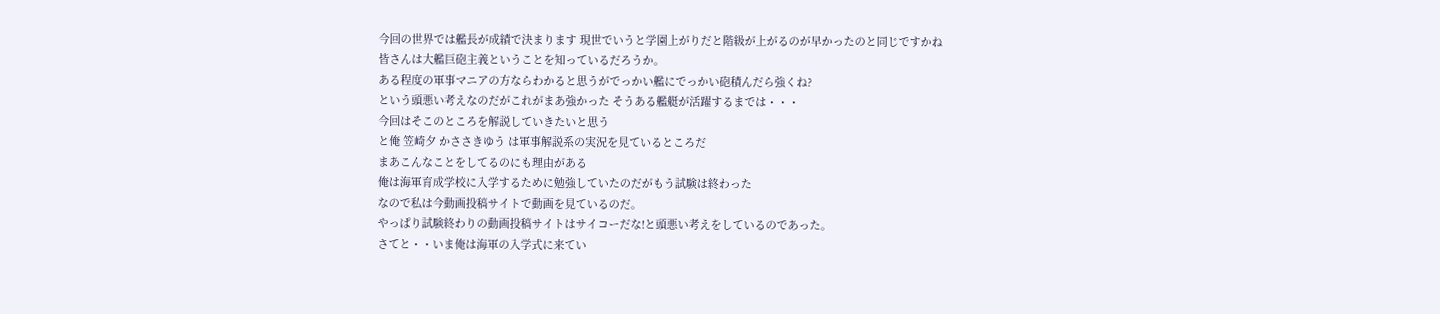今回の世界では艦長が成績で決まります 現世でいうと学園上がりだと階級が上がるのが早かったのと同じですかね
皆さんは大艦巨砲主義ということを知っているだろうか。
ある程度の軍事マニアの方ならわかると思うがでっかい艦にでっかい砲積んだら強くね?
という頭悪い考えなのだがこれがまあ強かった そうある艦艇が活躍するまでは・・・
今回はそこのところを解説していきたいと思う
と俺 笠崎夕 かささきゆう は軍事解説系の実況を見ているところだ
まあこんなことをしてるのにも理由がある
俺は海軍育成学校に入学するために勉強していたのだがもう試験は終わった
なので私は今動画投稿サイトで動画を見ているのだ。
やっぱり試験終わりの動画投稿サイトはサイコーだな!と頭悪い考えをしているのであった。
さてと・・いま俺は海軍の入学式に来てい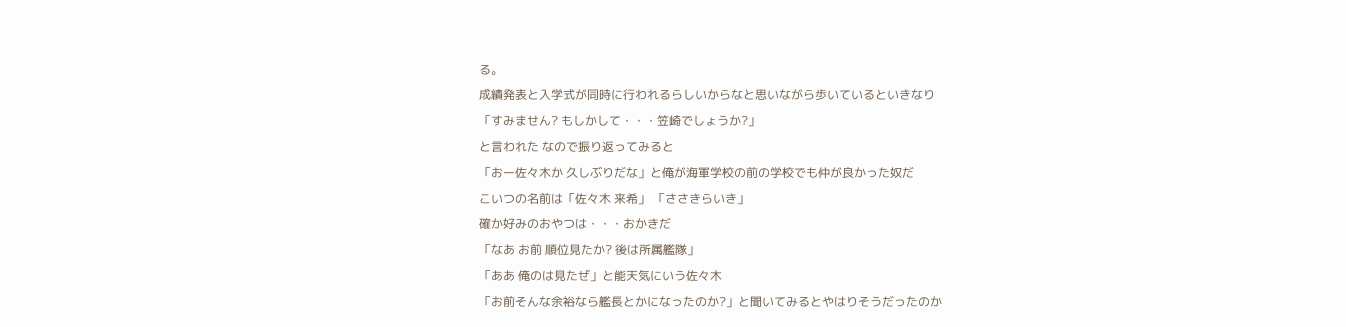る。
成績発表と入学式が同時に行われるらしいからなと思いながら歩いているといきなり
「すみません? もしかして・・・笠崎でしょうか?」
と言われた なので振り返ってみると
「おー佐々木か 久しぶりだな」と俺が海軍学校の前の学校でも仲が良かった奴だ
こいつの名前は「佐々木 来希」 「ささきらいき」
確か好みのおやつは・・・おかきだ
「なあ お前 順位見たか? 後は所属艦隊」
「ああ 俺のは見たぜ」と能天気にいう佐々木
「お前そんな余裕なら艦長とかになったのか?」と聞いてみるとやはりそうだったのか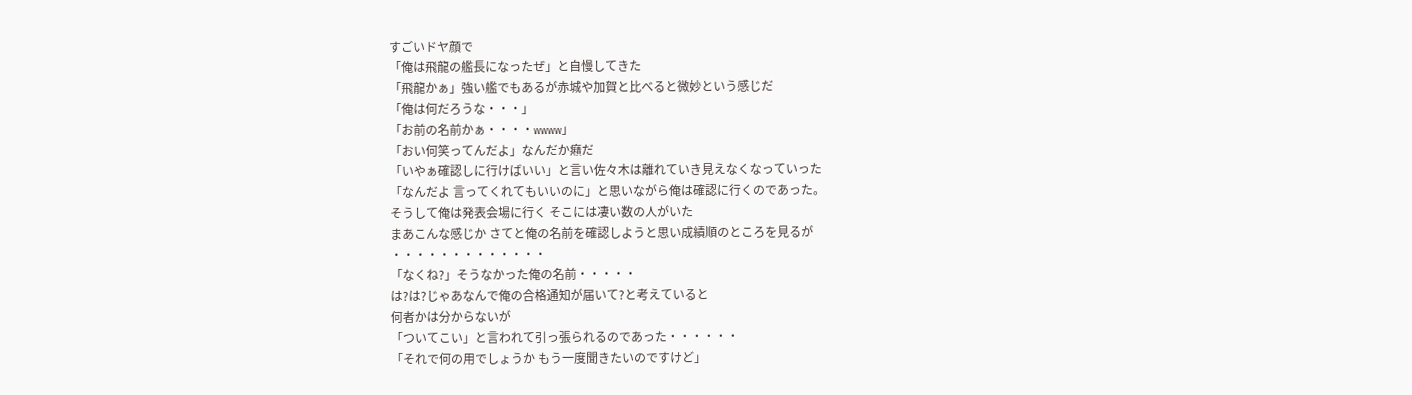すごいドヤ顔で
「俺は飛龍の艦長になったぜ」と自慢してきた
「飛龍かぁ」強い艦でもあるが赤城や加賀と比べると微妙という感じだ
「俺は何だろうな・・・」
「お前の名前かぁ・・・・wwww」
「おい何笑ってんだよ」なんだか癪だ
「いやぁ確認しに行けばいい」と言い佐々木は離れていき見えなくなっていった
「なんだよ 言ってくれてもいいのに」と思いながら俺は確認に行くのであった。
そうして俺は発表会場に行く そこには凄い数の人がいた
まあこんな感じか さてと俺の名前を確認しようと思い成績順のところを見るが
・・・・・・・・・・・・・
「なくね?」そうなかった俺の名前・・・・・
は?は?じゃあなんで俺の合格通知が届いて?と考えていると
何者かは分からないが
「ついてこい」と言われて引っ張られるのであった・・・・・・
「それで何の用でしょうか もう一度聞きたいのですけど」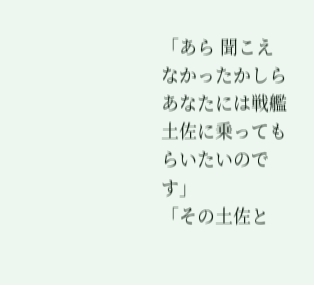「あら 聞こえなかったかしら あなたには戦艦土佐に乗ってもらいたいのです」
「その土佐と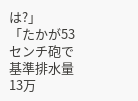は?」
「たかが53センチ砲で基準排水量13万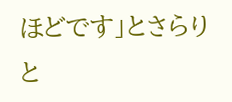ほどです」とさらりと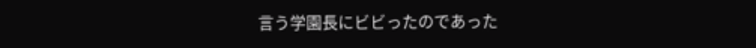言う学園長にビビったのであった